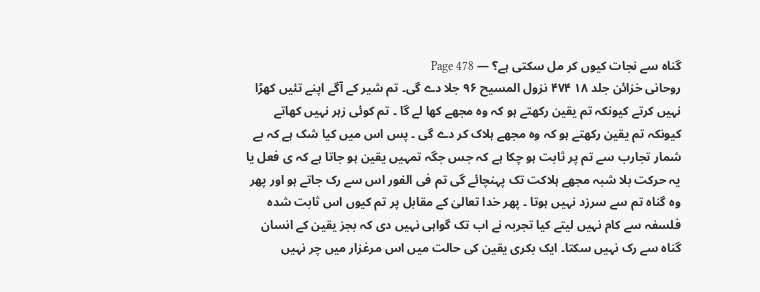گناہ سے نجات کیوں کر مل سکتی ہے؟ — Page 478
روحانی خزائن جلد ۱۸ ۴۷۴ نزول المسيح ۹۶ جلا دے گی۔ تم شیر کے آگے اپنے تئیں کھڑا نہیں کرتے کیونکہ تم یقین رکھتے ہو کہ وہ مجھے کھا لے گا ۔ تم کوئی زہر نہیں کھاتے کیونکہ تم یقین رکھتے ہو کہ وہ مجھے ہلاک کر دے گی ۔ پس اس میں کیا شک ہے کہ بے شمار تجارب سے تم پر ثابت ہو چکا ہے کہ جس جگہ تمہیں یقین ہو جاتا ہے کہ ی فعل یا یہ حرکت بلا شبہ مجھے ہلاکت تک پہنچائے گی تم فی الفور اس سے رک جاتے ہو اور پھر وہ گناہ تم سے سرزد نہیں ہوتا ۔ پھر خدا تعالیٰ کے مقابل پر تم کیوں اس ثابت شدہ فلسفہ سے کام نہیں لیتے کیا تجربہ نے اب تک گواہی نہیں دی کہ بجز یقین کے انسان گناہ سے رک نہیں سکتا۔ ایک بکری یقین کی حالت میں اس مرغزار میں چر نہیں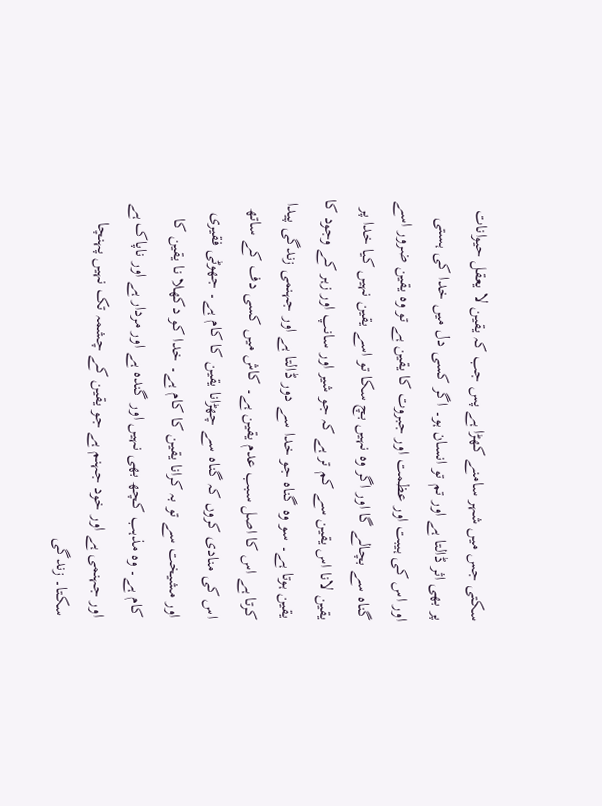سکتی جس میں شہر سامنے کھڑا ہے پس جب کہ یقین لا یعقل حیوانات پر بھی اثر ڈالتا ہے اور تم تو انسان ہو۔ اگر کسی دل میں خدا کی ہستی اور اس کی ہیبت اور عظمت اور جبروت کا یقین ہے تو وہ یقین ضرور اسے گناہ سے بچالے گا اور اگر وہ نہیں بچ سکا تو اسے یقین نہیں کیا خدا پر یقین لانا اس یقین سے کم تر ہے کہ جو شیر اور سانپ اور زہر کے وجود کا یقین ہوتا ہے۔ سو وہ گناہ جو خدا سے دور ڈالتا ہے اور جہنمی زندگی پیدا کرتا ہے اس کا اصل سبب عدم یقین ہے۔ کاش میں کسی دف کے ساتھ اس کی منادی کروں کہ گناہ سے چھڑانا یقین کا کام ہے۔ جھوٹی فقیری اور مشیخت سے تو بہ کرانا یقین کا کام ہے۔ خدا کو دکھلا نا یقین کا کام ہے۔ وہ مذہب کچھ بھی نہیں اور گندہ ہے اور مردار ہے اور ناپاک ہے اور جہنمی ہے اور خود جہنم ہے جو یقین کے چشمہ تک نہیں پہنچا سکتا۔ زندگی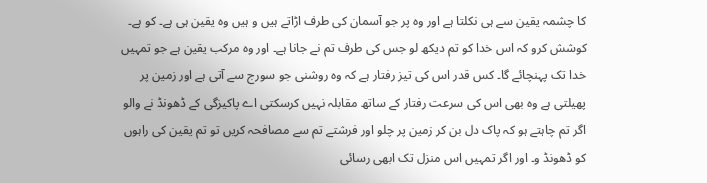کا چشمہ یقین سے ہی نکلتا ہے اور وہ پر جو آسمان کی طرف اڑاتے ہیں و ہیں وہ یقین ہی ہے۔ کو ہے۔ کوشش کرو کہ اس خدا کو تم دیکھ لو جس کی طرف تم نے جانا ہے۔ اور وہ مرکب یقین ہے جو تمہیں خدا تک پہنچائے گا۔ کس قدر اس کی تیز رفتار ہے کہ وہ روشنی جو سورج سے آتی ہے اور زمین پر پھیلتی ہے وہ بھی اس کی سرعت رفتار کے ساتھ مقابلہ نہیں کرسکتی اے پاکیزگی کے ڈھونڈ نے والو اگر تم چاہتے ہو کہ پاک دل بن کر زمین پر چلو اور فرشتے تم سے مصافحہ کریں تو تم یقین کی راہوں کو ڈھونڈ و۔ اور اگر تمہیں اس منزل تک ابھی رسائی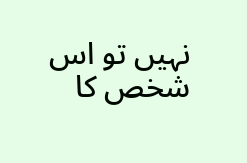نہیں تو اس شخص کا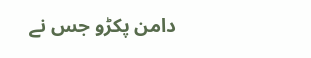دامن پکڑو جس نے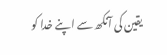یقین کی آنکھ سے اپنے خدا کو